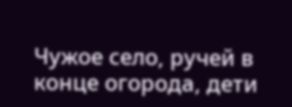Чужое село, ручей в конце огорода, дети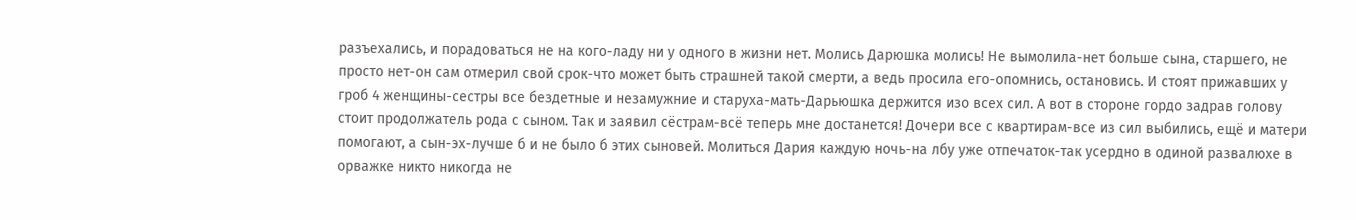разъехались, и порадоваться не на кого-ладу ни у одного в жизни нет. Молись Дарюшка молись! Не вымолила-нет больше сына, старшего, не просто нет-он сам отмерил свой срок-что может быть страшней такой смерти, а ведь просила его-опомнись, остановись. И стоят прижавших у гроб 4 женщины-сестры все бездетные и незамужние и старуха-мать-Дарьюшка держится изо всех сил. А вот в стороне гордо задрав голову стоит продолжатель рода с сыном. Так и заявил сёстрам-всё теперь мне достанется! Дочери все с квартирам-все из сил выбились, ещё и матери помогают, а сын-эх-лучше б и не было б этих сыновей. Молиться Дария каждую ночь-на лбу уже отпечаток-так усердно в одиной развалюхе в орважке никто никогда не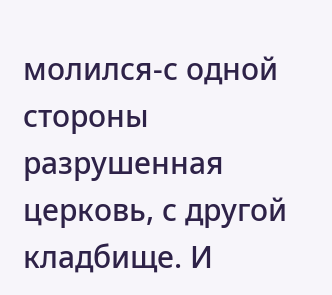молился-с одной стороны разрушенная церковь, с другой кладбище. И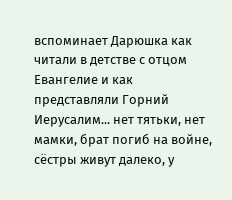вспоминает Дарюшка как читали в детстве с отцом Евангелие и как представляли Горний Иерусалим... нет тятьки, нет мамки, брат погиб на войне, сёстры живут далеко, у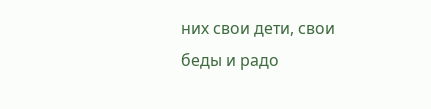них свои дети, свои беды и радо